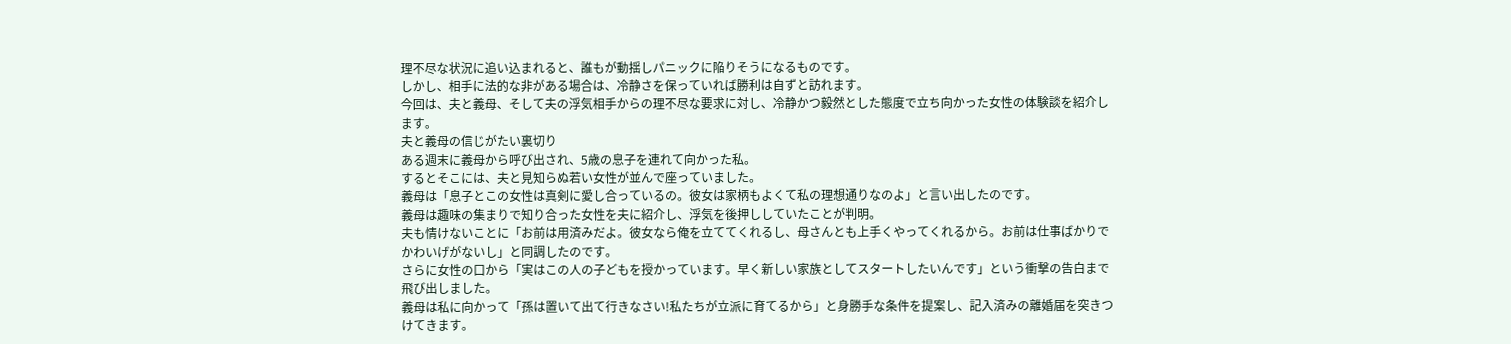理不尽な状況に追い込まれると、誰もが動揺しパニックに陥りそうになるものです。
しかし、相手に法的な非がある場合は、冷静さを保っていれば勝利は自ずと訪れます。
今回は、夫と義母、そして夫の浮気相手からの理不尽な要求に対し、冷静かつ毅然とした態度で立ち向かった女性の体験談を紹介します。
夫と義母の信じがたい裏切り
ある週末に義母から呼び出され、5歳の息子を連れて向かった私。
するとそこには、夫と見知らぬ若い女性が並んで座っていました。
義母は「息子とこの女性は真剣に愛し合っているの。彼女は家柄もよくて私の理想通りなのよ」と言い出したのです。
義母は趣味の集まりで知り合った女性を夫に紹介し、浮気を後押ししていたことが判明。
夫も情けないことに「お前は用済みだよ。彼女なら俺を立ててくれるし、母さんとも上手くやってくれるから。お前は仕事ばかりでかわいげがないし」と同調したのです。
さらに女性の口から「実はこの人の子どもを授かっています。早く新しい家族としてスタートしたいんです」という衝撃の告白まで飛び出しました。
義母は私に向かって「孫は置いて出て行きなさい!私たちが立派に育てるから」と身勝手な条件を提案し、記入済みの離婚届を突きつけてきます。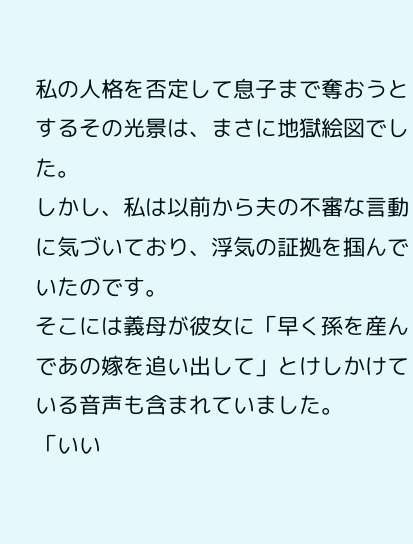私の人格を否定して息子まで奪おうとするその光景は、まさに地獄絵図でした。
しかし、私は以前から夫の不審な言動に気づいており、浮気の証拠を掴んでいたのです。
そこには義母が彼女に「早く孫を産んであの嫁を追い出して」とけしかけている音声も含まれていました。
「いい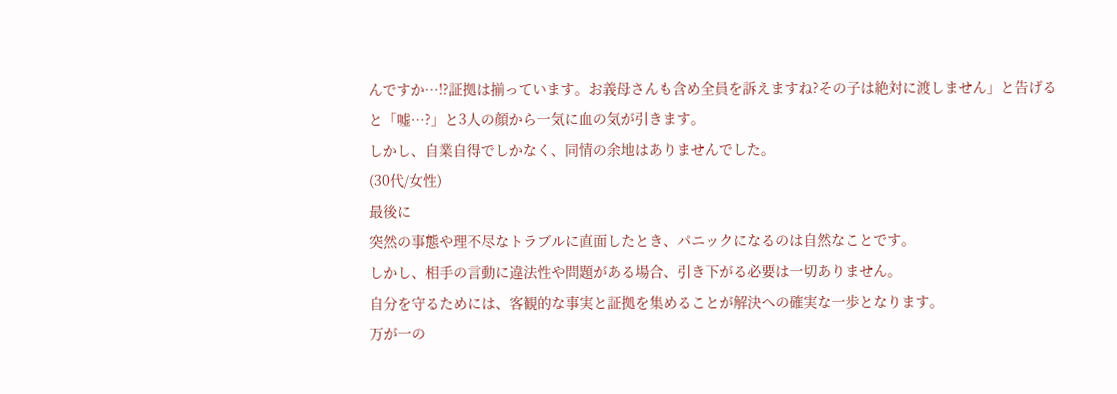んですか…!?証拠は揃っています。お義母さんも含め全員を訴えますね?その子は絶対に渡しません」と告げると「嘘…?」と3人の顔から一気に血の気が引きます。
しかし、自業自得でしかなく、同情の余地はありませんでした。
(30代/女性)
最後に
突然の事態や理不尽なトラブルに直面したとき、パニックになるのは自然なことです。
しかし、相手の言動に違法性や問題がある場合、引き下がる必要は一切ありません。
自分を守るためには、客観的な事実と証拠を集めることが解決への確実な一歩となります。
万が一の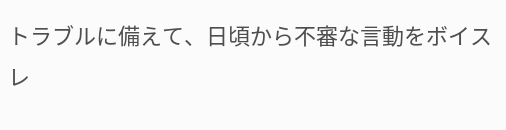トラブルに備えて、日頃から不審な言動をボイスレ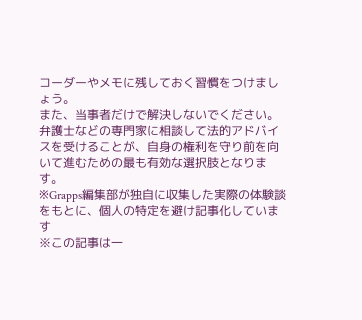コーダーやメモに残しておく習慣をつけましょう。
また、当事者だけで解決しないでください。
弁護士などの専門家に相談して法的アドバイスを受けることが、自身の権利を守り前を向いて進むための最も有効な選択肢となります。
※Grapps編集部が独自に収集した実際の体験談をもとに、個人の特定を避け記事化しています
※この記事は一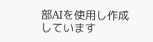部AIを使用し作成しています